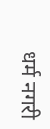धर्म नगरी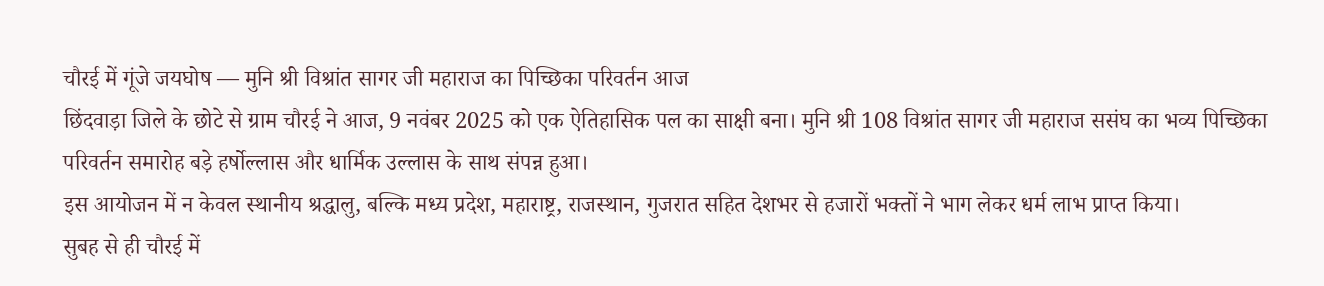चौरई में गूंजे जयघोष — मुनि श्री विश्रांत सागर जी महाराज का पिच्छिका परिवर्तन आज
छिंदवाड़ा जिले के छोटे से ग्राम चौरई ने आज, 9 नवंबर 2025 को एक ऐतिहासिक पल का साक्षी बना। मुनि श्री 108 विश्रांत सागर जी महाराज ससंघ का भव्य पिच्छिका परिवर्तन समारोह बड़े हर्षोल्लास और धार्मिक उल्लास के साथ संपन्न हुआ।
इस आयोजन में न केवल स्थानीय श्रद्धालु, बल्कि मध्य प्रदेश, महाराष्ट्र, राजस्थान, गुजरात सहित देशभर से हजारों भक्तों ने भाग लेकर धर्म लाभ प्राप्त किया।
सुबह से ही चौरई में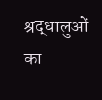श्रद्धालुओं का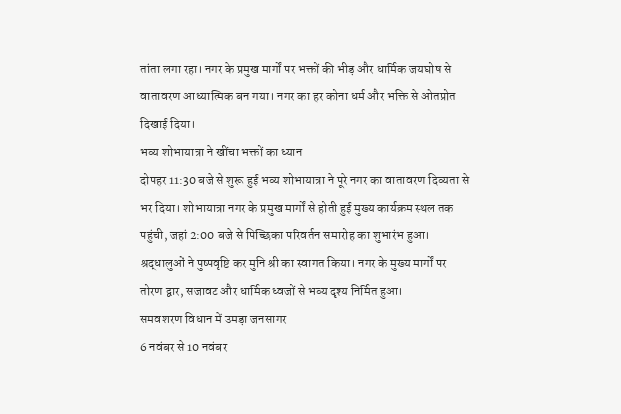तांता लगा रहा। नगर के प्रमुख मार्गों पर भक्तों की भीड़ और धार्मिक जयघोष से वातावरण आध्यात्मिक बन गया। नगर का हर कोना धर्म और भक्ति से ओतप्रोत दिखाई दिया।
भव्य शोभायात्रा ने खींचा भक्तों का ध्यान
दोपहर 11:30 बजे से शुरू हुई भव्य शोभायात्रा ने पूरे नगर का वातावरण दिव्यता से भर दिया। शोभायात्रा नगर के प्रमुख मार्गों से होती हुई मुख्य कार्यक्रम स्थल तक पहुंची, जहां 2:00 बजे से पिच्छिका परिवर्तन समारोह का शुभारंभ हुआ।
श्रद्धालुओं ने पुष्पवृष्टि कर मुनि श्री का स्वागत किया। नगर के मुख्य मार्गों पर तोरण द्वार, सजावट और धार्मिक ध्वजों से भव्य दृश्य निर्मित हुआ।
समवशरण विधान में उमड़ा जनसागर
6 नवंबर से 10 नवंबर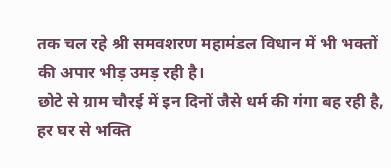तक चल रहे श्री समवशरण महामंडल विधान में भी भक्तों की अपार भीड़ उमड़ रही है।
छोटे से ग्राम चौरई में इन दिनों जैसे धर्म की गंगा बह रही है, हर घर से भक्ति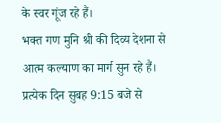के स्वर गूंज रहे हैं।
भक्त गण मुनि श्री की दिव्य देशना से आत्म कल्याण का मार्ग सुन रहे हैं।
प्रत्येक दिन सुबह 9:15 बजे से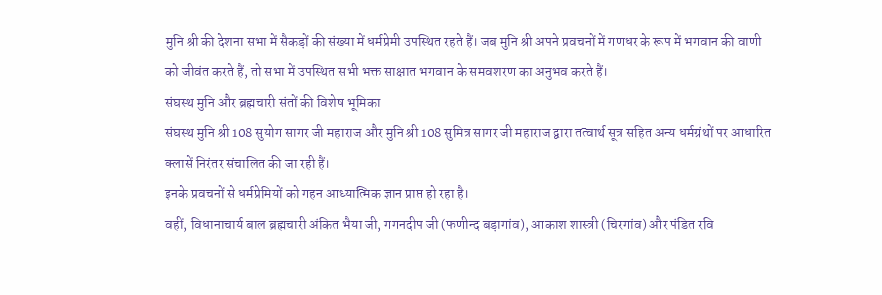मुनि श्री की देशना सभा में सैकड़ों की संख्या में धर्मप्रेमी उपस्थित रहते हैं। जब मुनि श्री अपने प्रवचनों में गणधर के रूप में भगवान की वाणी को जीवंत करते हैं, तो सभा में उपस्थित सभी भक्त साक्षात भगवान के समवशरण का अनुभव करते हैं।
संघस्थ मुनि और ब्रह्मचारी संतों की विशेष भूमिका
संघस्थ मुनि श्री 108 सुयोग सागर जी महाराज और मुनि श्री 108 सुमित्र सागर जी महाराज द्वारा तत्वार्थ सूत्र सहित अन्य धर्मग्रंथों पर आधारित क्लासें निरंतर संचालित की जा रही हैं।
इनके प्रवचनों से धर्मप्रेमियों को गहन आध्यात्मिक ज्ञान प्राप्त हो रहा है।
वहीं, विधानाचार्य बाल ब्रह्मचारी अंकित भैया जी, गगनदीप जी (फणीन्द बड़ागांव), आकाश शास्त्री (चिरगांव) और पंडित रवि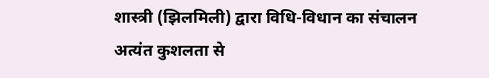शास्त्री (झिलमिली) द्वारा विधि-विधान का संचालन अत्यंत कुशलता से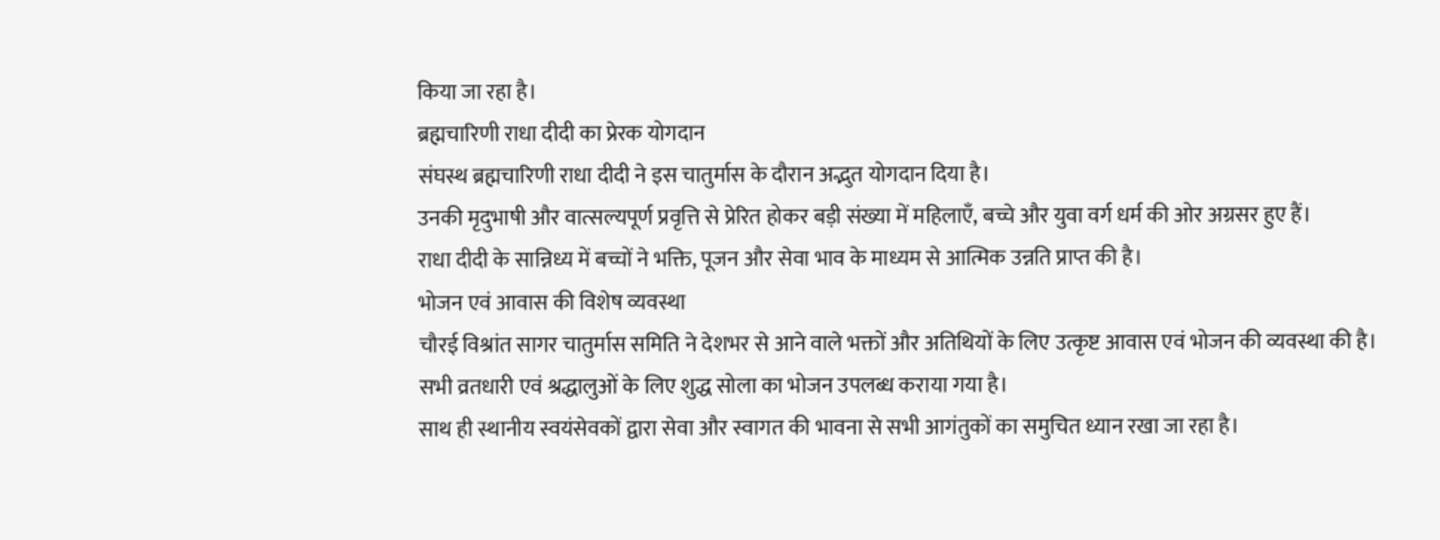किया जा रहा है।
ब्रह्मचारिणी राधा दीदी का प्रेरक योगदान
संघस्थ ब्रह्मचारिणी राधा दीदी ने इस चातुर्मास के दौरान अद्भुत योगदान दिया है।
उनकी मृदुभाषी और वात्सल्यपूर्ण प्रवृत्ति से प्रेरित होकर बड़ी संख्या में महिलाएँ, बच्चे और युवा वर्ग धर्म की ओर अग्रसर हुए हैं।
राधा दीदी के सान्निध्य में बच्चों ने भक्ति, पूजन और सेवा भाव के माध्यम से आत्मिक उन्नति प्राप्त की है।
भोजन एवं आवास की विशेष व्यवस्था
चौरई विश्रांत सागर चातुर्मास समिति ने देशभर से आने वाले भक्तों और अतिथियों के लिए उत्कृष्ट आवास एवं भोजन की व्यवस्था की है।
सभी व्रतधारी एवं श्रद्धालुओं के लिए शुद्ध सोला का भोजन उपलब्ध कराया गया है।
साथ ही स्थानीय स्वयंसेवकों द्वारा सेवा और स्वागत की भावना से सभी आगंतुकों का समुचित ध्यान रखा जा रहा है।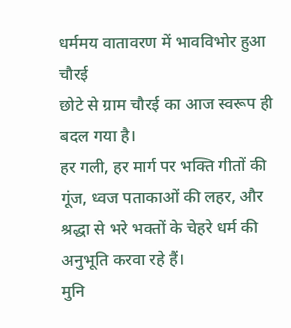धर्ममय वातावरण में भावविभोर हुआ चौरई
छोटे से ग्राम चौरई का आज स्वरूप ही बदल गया है।
हर गली, हर मार्ग पर भक्ति गीतों की गूंज, ध्वज पताकाओं की लहर, और श्रद्धा से भरे भक्तों के चेहरे धर्म की अनुभूति करवा रहे हैं।
मुनि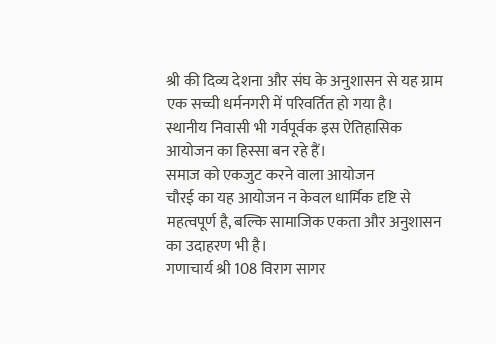श्री की दिव्य देशना और संघ के अनुशासन से यह ग्राम एक सच्ची धर्मनगरी में परिवर्तित हो गया है।
स्थानीय निवासी भी गर्वपूर्वक इस ऐतिहासिक आयोजन का हिस्सा बन रहे हैं।
समाज को एकजुट करने वाला आयोजन
चौरई का यह आयोजन न केवल धार्मिक दृष्टि से महत्वपूर्ण है, बल्कि सामाजिक एकता और अनुशासन का उदाहरण भी है।
गणाचार्य श्री 108 विराग सागर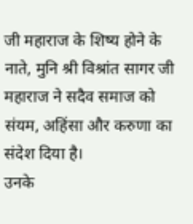जी महाराज के शिष्य होने के नाते, मुनि श्री विश्रांत सागर जी महाराज ने सदैव समाज को संयम, अहिंसा और करुणा का संदेश दिया है।
उनके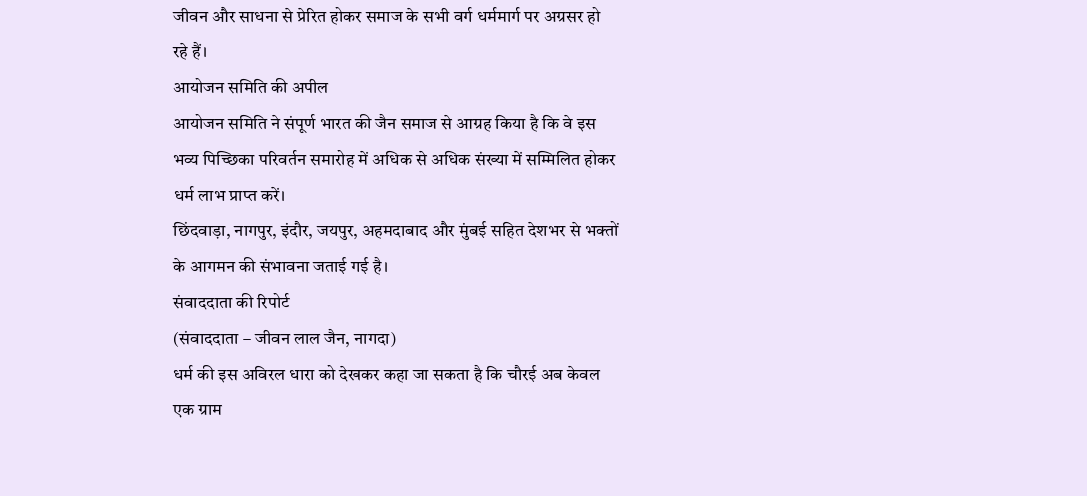जीवन और साधना से प्रेरित होकर समाज के सभी वर्ग धर्ममार्ग पर अग्रसर हो रहे हैं।
आयोजन समिति की अपील
आयोजन समिति ने संपूर्ण भारत की जैन समाज से आग्रह किया है कि वे इस भव्य पिच्छिका परिवर्तन समारोह में अधिक से अधिक संख्या में सम्मिलित होकर धर्म लाभ प्राप्त करें।
छिंदवाड़ा, नागपुर, इंदौर, जयपुर, अहमदाबाद और मुंबई सहित देशभर से भक्तों के आगमन की संभावना जताई गई है।
संवाददाता की रिपोर्ट
(संवाददाता – जीवन लाल जैन, नागदा)
धर्म की इस अविरल धारा को देखकर कहा जा सकता है कि चौरई अब केवल एक ग्राम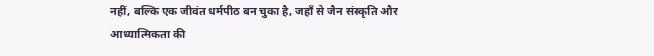नहीं, बल्कि एक जीवंत धर्मपीठ बन चुका है, जहाँ से जैन संस्कृति और आध्यात्मिकता की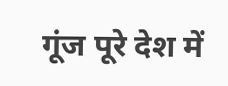गूंज पूरे देश में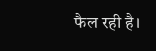फैल रही है।